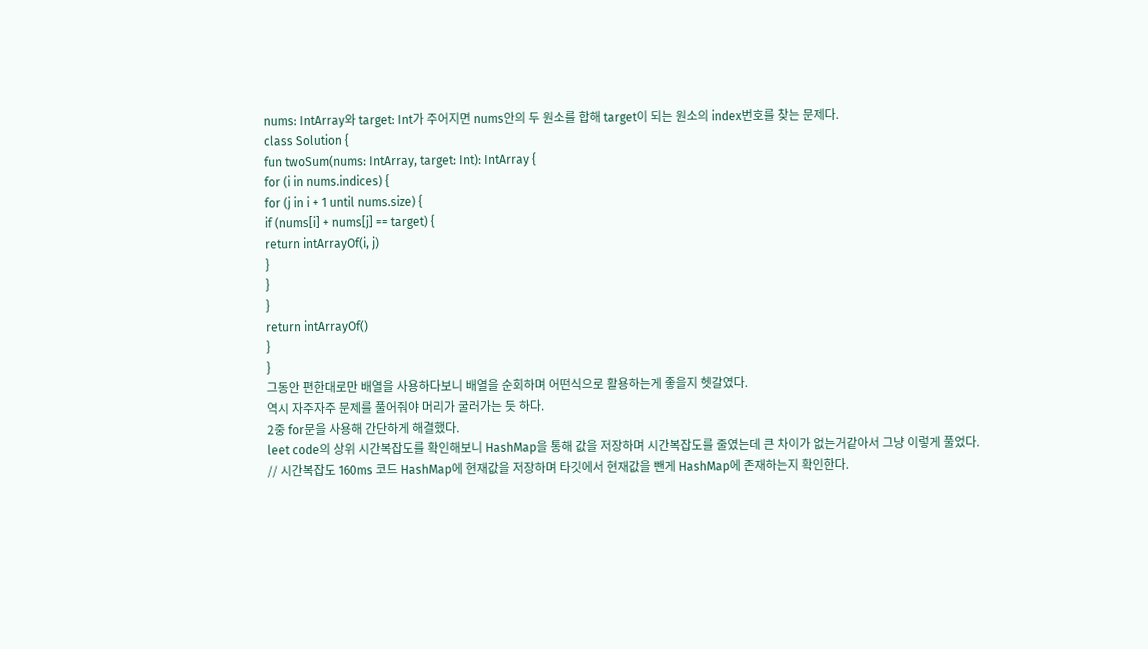nums: IntArray와 target: Int가 주어지면 nums안의 두 원소를 합해 target이 되는 원소의 index번호를 찾는 문제다.
class Solution {
fun twoSum(nums: IntArray, target: Int): IntArray {
for (i in nums.indices) {
for (j in i + 1 until nums.size) {
if (nums[i] + nums[j] == target) {
return intArrayOf(i, j)
}
}
}
return intArrayOf()
}
}
그동안 편한대로만 배열을 사용하다보니 배열을 순회하며 어떤식으로 활용하는게 좋을지 헷갈였다.
역시 자주자주 문제를 풀어줘야 머리가 굴러가는 듯 하다.
2중 for문을 사용해 간단하게 해결했다.
leet code의 상위 시간복잡도를 확인해보니 HashMap을 통해 값을 저장하며 시간복잡도를 줄였는데 큰 차이가 없는거같아서 그냥 이렇게 풀었다.
// 시간복잡도 160ms 코드 HashMap에 현재값을 저장하며 타깃에서 현재값을 뺀게 HashMap에 존재하는지 확인한다.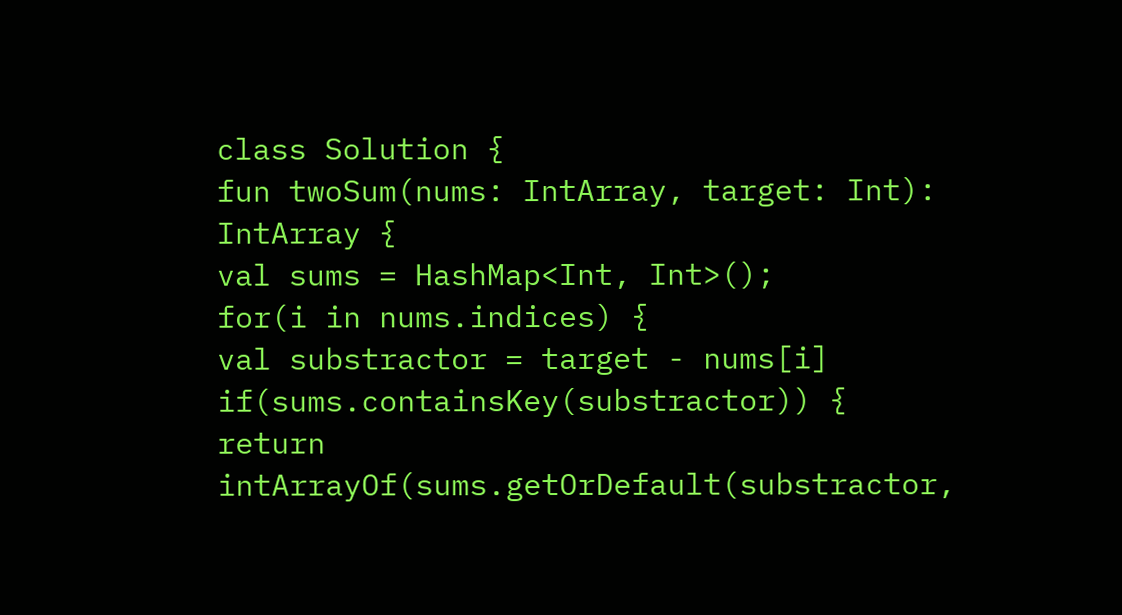class Solution {
fun twoSum(nums: IntArray, target: Int): IntArray {
val sums = HashMap<Int, Int>();
for(i in nums.indices) {
val substractor = target - nums[i]
if(sums.containsKey(substractor)) {
return intArrayOf(sums.getOrDefault(substractor,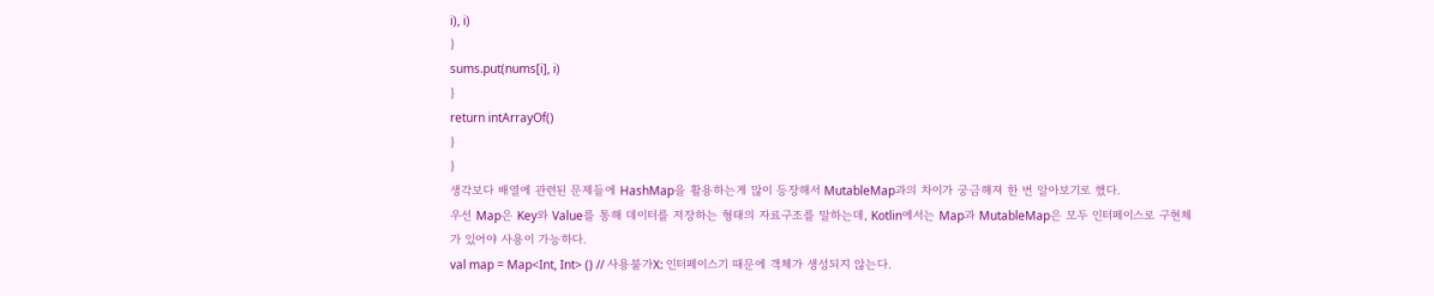i), i)
}
sums.put(nums[i], i)
}
return intArrayOf()
}
}
생각보다 배열에 관련된 문제들에 HashMap을 활용하는게 많이 등장해서 MutableMap과의 차이가 궁금해져 한 번 알아보기로 했다.
우선 Map은 Key와 Value를 통해 데이터를 저장하는 형태의 자료구조를 말하는데, Kotlin에서는 Map과 MutableMap은 모두 인터페이스로 구현체가 있어야 사용이 가능하다.
val map = Map<Int, Int> () // 사용불가X: 인터페이스기 때문에 객체가 생성되지 않는다.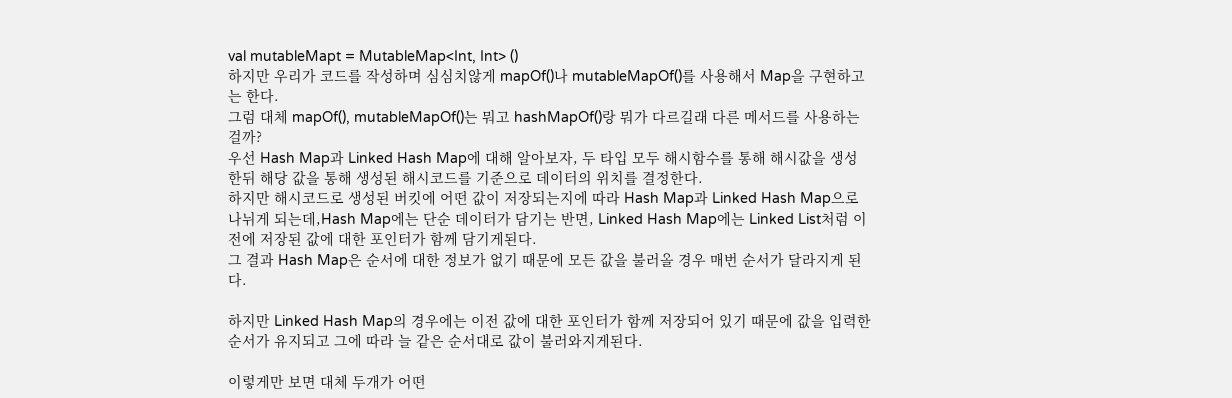val mutableMapt = MutableMap<Int, Int> ()
하지만 우리가 코드를 작성하며 심심치않게 mapOf()나 mutableMapOf()를 사용해서 Map을 구현하고는 한다.
그럼 대체 mapOf(), mutableMapOf()는 뭐고 hashMapOf()랑 뭐가 다르길래 다른 메서드를 사용하는걸까?
우선 Hash Map과 Linked Hash Map에 대해 알아보자, 두 타입 모두 해시함수를 통해 해시값을 생성한뒤 해당 값을 통해 생성된 해시코드를 기준으로 데이터의 위치를 결정한다.
하지만 해시코드로 생성된 버킷에 어떤 값이 저장되는지에 따라 Hash Map과 Linked Hash Map으로 나뉘게 되는데,Hash Map에는 단순 데이터가 담기는 반면, Linked Hash Map에는 Linked List처럼 이전에 저장된 값에 대한 포인터가 함께 담기게된다.
그 결과 Hash Map은 순서에 대한 정보가 없기 때문에 모든 값을 불러올 경우 매번 순서가 달라지게 된다.

하지만 Linked Hash Map의 경우에는 이전 값에 대한 포인터가 함께 저장되어 있기 때문에 값을 입력한 순서가 유지되고 그에 따라 늘 같은 순서대로 값이 불러와지게된다.

이렇게만 보면 대체 두개가 어떤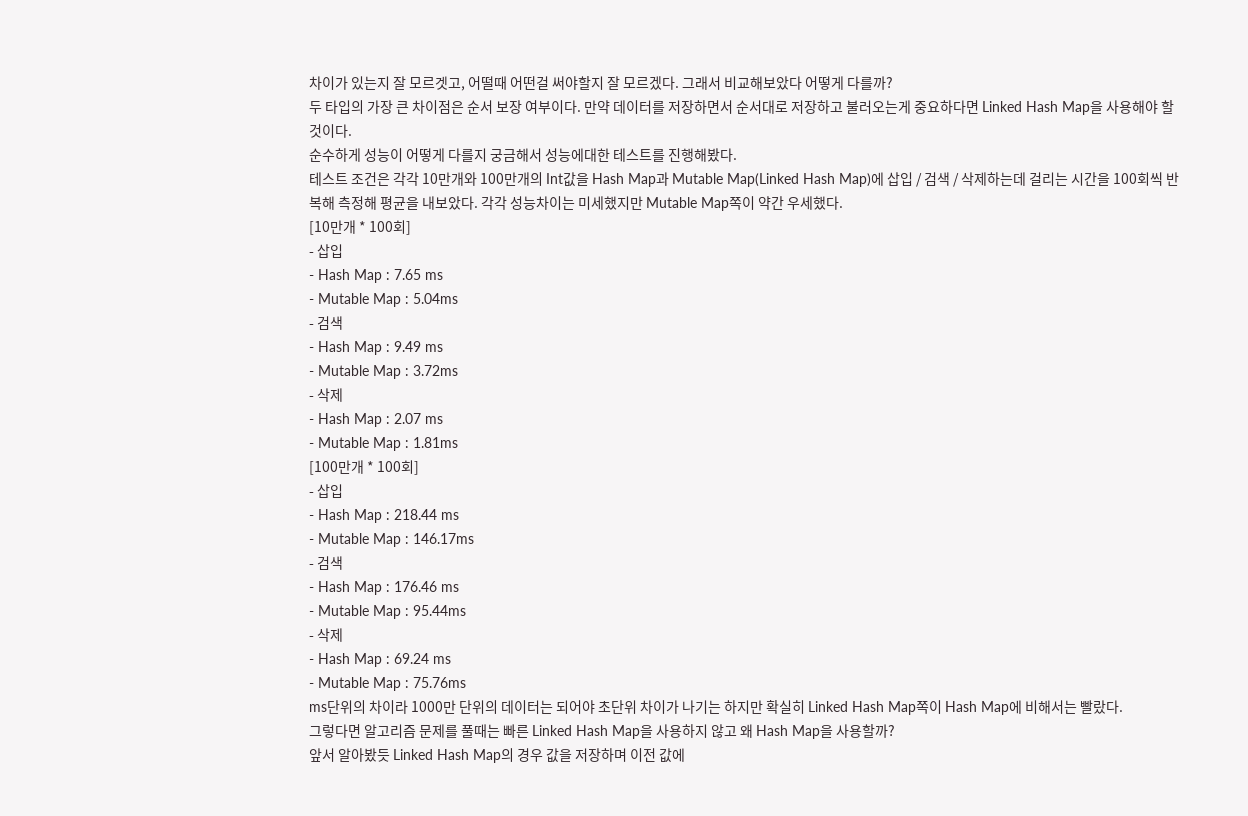차이가 있는지 잘 모르겟고, 어떨때 어떤걸 써야할지 잘 모르겠다. 그래서 비교해보았다 어떻게 다를까?
두 타입의 가장 큰 차이점은 순서 보장 여부이다. 만약 데이터를 저장하면서 순서대로 저장하고 불러오는게 중요하다면 Linked Hash Map을 사용해야 할것이다.
순수하게 성능이 어떻게 다를지 궁금해서 성능에대한 테스트를 진행해봤다.
테스트 조건은 각각 10만개와 100만개의 Int값을 Hash Map과 Mutable Map(Linked Hash Map)에 삽입 / 검색 / 삭제하는데 걸리는 시간을 100회씩 반복해 측정해 평균을 내보았다. 각각 성능차이는 미세했지만 Mutable Map쪽이 약간 우세했다.
[10만개 * 100회]
- 삽입
- Hash Map : 7.65 ms
- Mutable Map : 5.04ms
- 검색
- Hash Map : 9.49 ms
- Mutable Map : 3.72ms
- 삭제
- Hash Map : 2.07 ms
- Mutable Map : 1.81ms
[100만개 * 100회]
- 삽입
- Hash Map : 218.44 ms
- Mutable Map : 146.17ms
- 검색
- Hash Map : 176.46 ms
- Mutable Map : 95.44ms
- 삭제
- Hash Map : 69.24 ms
- Mutable Map : 75.76ms
ms단위의 차이라 1000만 단위의 데이터는 되어야 초단위 차이가 나기는 하지만 확실히 Linked Hash Map쪽이 Hash Map에 비해서는 빨랐다.
그렇다면 알고리즘 문제를 풀때는 빠른 Linked Hash Map을 사용하지 않고 왜 Hash Map을 사용할까?
앞서 알아봤듯 Linked Hash Map의 경우 값을 저장하며 이전 값에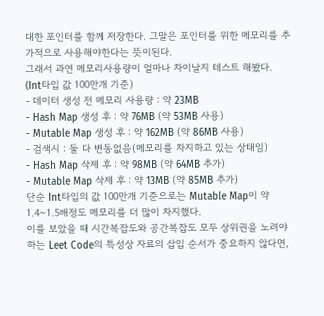대한 포인터를 함께 저장한다. 그말은 포인터를 위한 메모리를 추가적으로 사용해야한다는 뜻이된다.
그래서 과연 메모리사용량이 얼마나 차이날지 테스트 해봤다.
(Int타입 값 100만개 기준)
- 데이터 생성 전 메모리 사용량 : 약 23MB
- Hash Map 생성 후 : 약 76MB (약 53MB 사용)
- Mutable Map 생성 후 : 약 162MB (약 86MB 사용)
- 검색시 : 둘 다 변동없음(메모리를 차지하고 있는 상태임)
- Hash Map 삭제 후 : 약 98MB (약 64MB 추가)
- Mutable Map 삭제 후 : 약 13MB (약 85MB 추가)
단순 Int타입의 값 100만개 기준으로는 Mutable Map이 약 1.4~1.5배정도 메모리를 더 많이 차지했다.
이를 보았을 때 시간복잡도와 공간복잡도 모두 상위권을 노려야하는 Leet Code의 특성상 자료의 삽입 순서가 중요하지 않다면,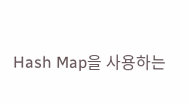Hash Map을 사용하는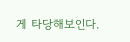게 타당해보인다.